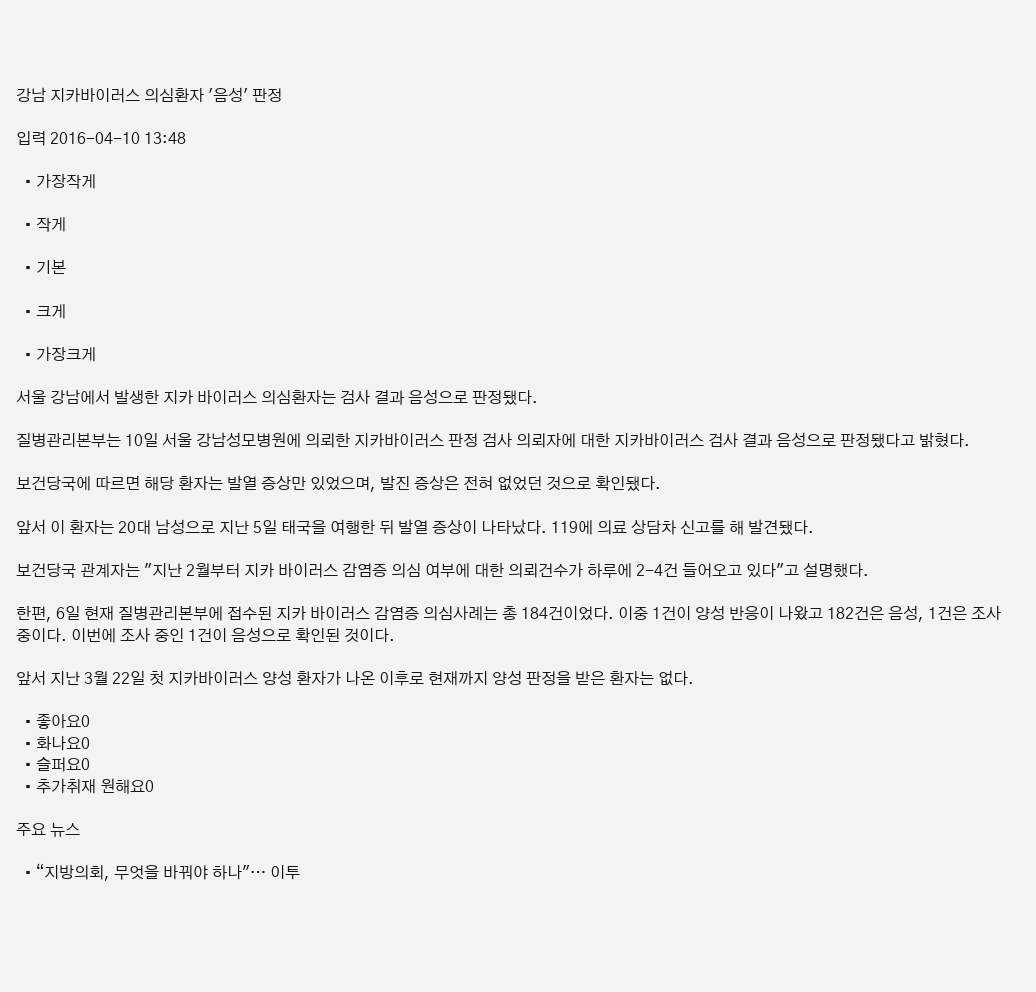강남 지카바이러스 의심환자 '음성' 판정

입력 2016-04-10 13:48

  • 가장작게

  • 작게

  • 기본

  • 크게

  • 가장크게

서울 강남에서 발생한 지카 바이러스 의심환자는 검사 결과 음성으로 판정됐다.

질병관리본부는 10일 서울 강남성모병원에 의뢰한 지카바이러스 판정 검사 의뢰자에 대한 지카바이러스 검사 결과 음성으로 판정됐다고 밝혔다.

보건당국에 따르면 해당 환자는 발열 증상만 있었으며, 발진 증상은 전혀 없었던 것으로 확인됐다.

앞서 이 환자는 20대 남성으로 지난 5일 태국을 여행한 뒤 발열 증상이 나타났다. 119에 의료 상담차 신고를 해 발견됐다.

보건당국 관계자는 "지난 2월부터 지카 바이러스 감염증 의심 여부에 대한 의뢰건수가 하루에 2-4건 들어오고 있다"고 설명했다.

한편, 6일 현재 질병관리본부에 접수된 지카 바이러스 감염증 의심사례는 총 184건이었다. 이중 1건이 양성 반응이 나왔고 182건은 음성, 1건은 조사 중이다. 이번에 조사 중인 1건이 음성으로 확인된 것이다.

앞서 지난 3월 22일 첫 지카바이러스 양성 환자가 나온 이후로 현재까지 양성 판정을 받은 환자는 없다.

  • 좋아요0
  • 화나요0
  • 슬퍼요0
  • 추가취재 원해요0

주요 뉴스

  • “지방의회, 무엇을 바꿔야 하나"… 이투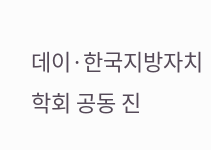데이·한국지방자치학회 공동 진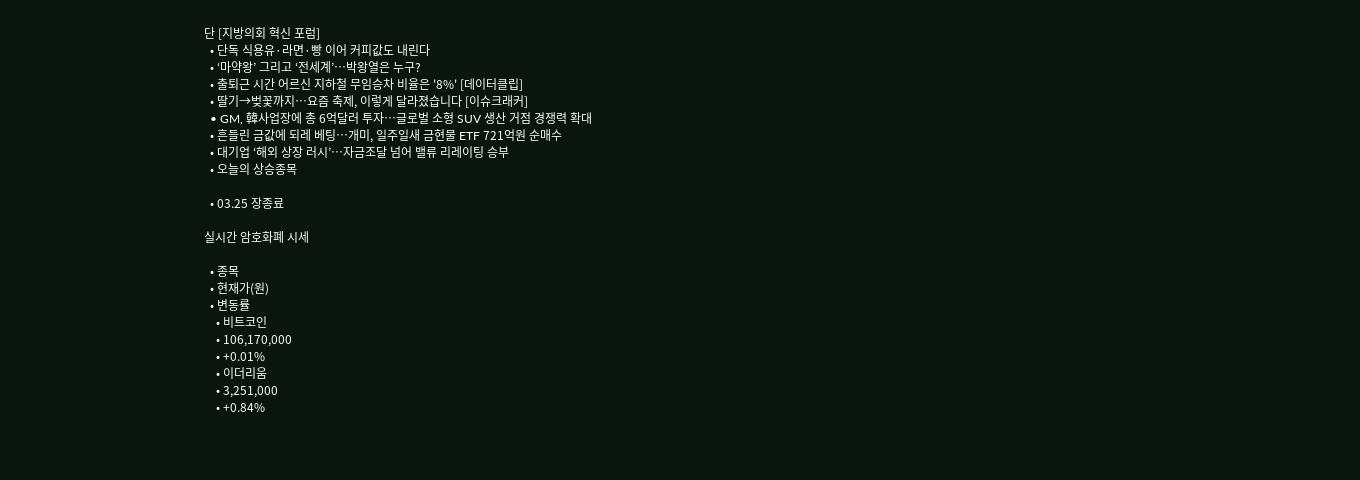단 [지방의회 혁신 포럼]
  • 단독 식용유·라면·빵 이어 커피값도 내린다
  • ‘마약왕’ 그리고 ‘전세계’…박왕열은 누구?
  • 출퇴근 시간 어르신 지하철 무임승차 비율은 '8%' [데이터클립]
  • 딸기→벚꽃까지…요즘 축제, 이렇게 달라졌습니다 [이슈크래커]
  • GM, 韓사업장에 총 6억달러 투자…글로벌 소형 SUV 생산 거점 경쟁력 확대
  • 흔들린 금값에 되레 베팅…개미, 일주일새 금현물 ETF 721억원 순매수
  • 대기업 ‘해외 상장 러시’…자금조달 넘어 밸류 리레이팅 승부
  • 오늘의 상승종목

  • 03.25 장종료

실시간 암호화폐 시세

  • 종목
  • 현재가(원)
  • 변동률
    • 비트코인
    • 106,170,000
    • +0.01%
    • 이더리움
    • 3,251,000
    • +0.84%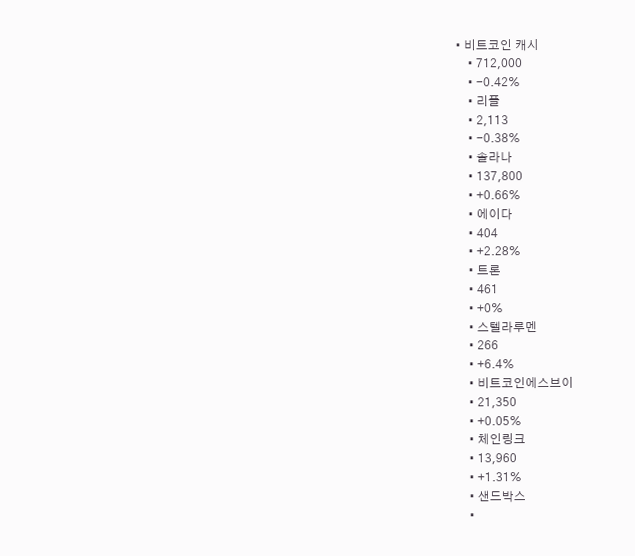• 비트코인 캐시
    • 712,000
    • -0.42%
    • 리플
    • 2,113
    • -0.38%
    • 솔라나
    • 137,800
    • +0.66%
    • 에이다
    • 404
    • +2.28%
    • 트론
    • 461
    • +0%
    • 스텔라루멘
    • 266
    • +6.4%
    • 비트코인에스브이
    • 21,350
    • +0.05%
    • 체인링크
    • 13,960
    • +1.31%
    • 샌드박스
    •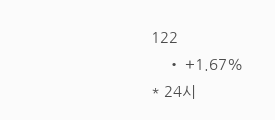122
    • +1.67%
* 24시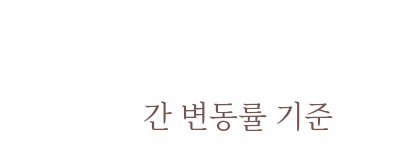간 변동률 기준